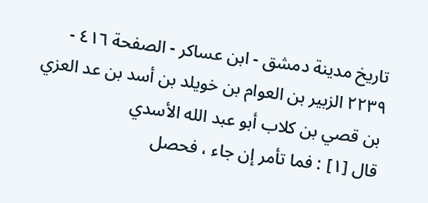تاريخ مدينة دمشق - ابن عساكر - الصفحة ٤١٦ - ٢٢٣٩ الزبير بن العوام بن خويلد بن أسد بن عد العزي بن قصي بن كلاب أبو عبد الله الأسدي
قال [١] : فما تأمر إن جاء ، فحصل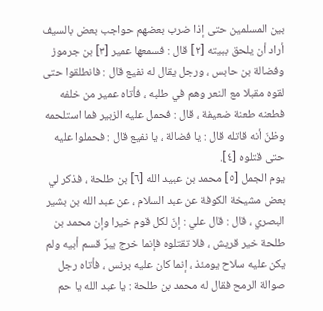بين المسلمين حتى إذا ضرب بعضهم حواجب بعض بالسيف أراد أن يلحق ببيته [٢] قال : فسمعها عمير [٣] بن جرموز وفضالة بن حابس ، ورجل يقال له نفيع قال : فانطلقوا حتى لقوه مقبلا مع النعر وهم في طلبه ، فأتاه عمير من خلفه فطعنه طعنة ضعيفة ، قال : فحمل عليه الزبير فما استلحمه وظنّ أنه قاتله قال : يا فضالة ، يا نفيع قال : فحملوا عليه حتى قتلوه [٤].
يوم الجمل [٥] محمد بن عبيد الله [٦] بن طلحة ، فذكر لي بعض مشيخة الكوفة عن عبد السلام ، عن عبد الله بن بشير البصري ، قال : قال علي : إنّ لكل قوم خيرا وإن محمد بن طلحة خير قريش ، فلا تقتلوه فإنما خرج يبرّ قسم أبيه ولم يكن عليه سلاح يومئذ ، إنما كان عليه برنس ، فأتاه رجل صوالة الرمح فقال له محمد بن طلحة : يا عبد الله يا حم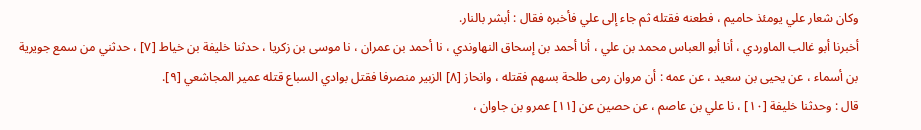وكان شعار علي يومئذ حاميم ، فطعنه فقتله ثم جاء إلى علي فأخبره فقال : أبشر بالنار.
أخبرنا أبو غالب الماوردي ، أنا أبو العباس محمد بن علي ، أنا أحمد بن إسحاق النهاوندي ، نا أحمد بن عمران ، نا موسى بن زكريا ، حدثنا خليفة بن خياط [٧] ، حدثني من سمع جويرية بن أسماء ، عن يحيى بن سعيد ، عن عمه : أن مروان رمى طلحة بسهم فقتله ، وانحاز [٨] الزبير منصرفا فقتل بوادي السباع قتله عمير المجاشعي [٩].
قال : وحدثنا خليفة [١٠] ، نا علي بن عاصم ، عن حصين عن [١١] عمرو بن جاوان ،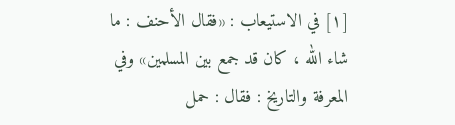[١] في الاستيعاب : «فقال الأحنف : ما شاء الله ، كان قد جمع بين المسلمين» وفي المعرفة والتاريخ : فقال : حمل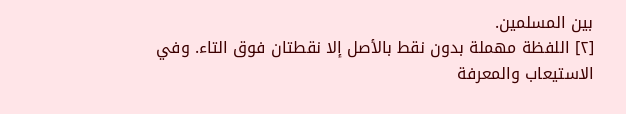بين المسلمين.
[٢] اللفظة مهملة بدون نقط بالأصل إلا نقطتان فوق التاء. وفي الاستيعاب والمعرفة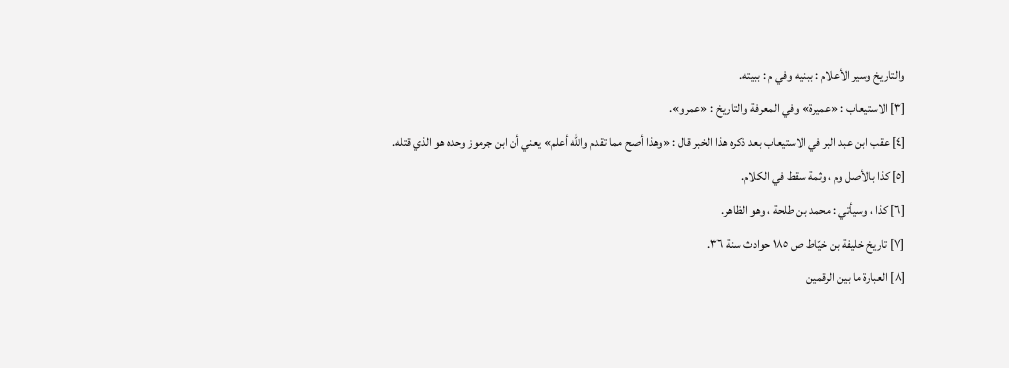والتاريخ وسير الأعلام : ببنيه وفي م : ببيته.
[٣] الاستيعاب : «عميرة» وفي المعرفة والتاريخ : «عمرو».
[٤] عقب ابن عبد البر في الاستيعاب بعد ذكره هذا الخبر قال : «وهذا أصح مما تقدم والله أعلم» يعني أن ابن جرموز وحده هو الذي قتله.
[٥] كذا بالأصل وم ، وثمة سقط في الكلام.
[٦] كذا ، وسيأتي : محمد بن طلحة ، وهو الظاهر.
[٧] تاريخ خليفة بن خيّاط ص ١٨٥ حوادث سنة ٣٦.
[٨] العبارة ما بين الرقمين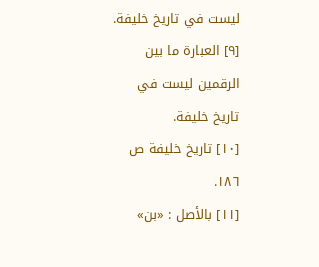ليست في تاريخ خليفة.
[٩] العبارة ما بين الرقمين ليست في تاريخ خليفة.
[١٠] تاريخ خليفة ص ١٨٦.
[١١] بالأصل : «بن»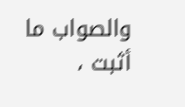والصواب ما أثبت ،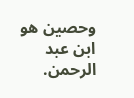وحصين هو ابن عبد الرحمن.